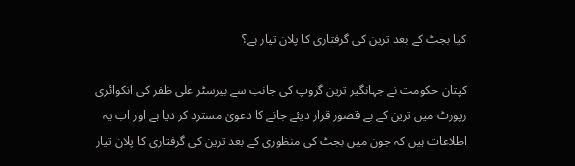کیا بجٹ کے بعد ترین کی گرفتاری کا پلان تیار ہے؟

کپتان حکومت نے جہانگیر ترین گروپ کی جانب سے بیرسٹر علی ظفر کی انکوائری رپورٹ میں ترین کے بے قصور قرار دیئے جانے کا دعویٰ مسترد کر دیا ہے اور اب یہ اطلاعات ہیں کہ جون میں بجٹ کی منظوری کے بعد ترین کی گرفتاری کا پلان تیار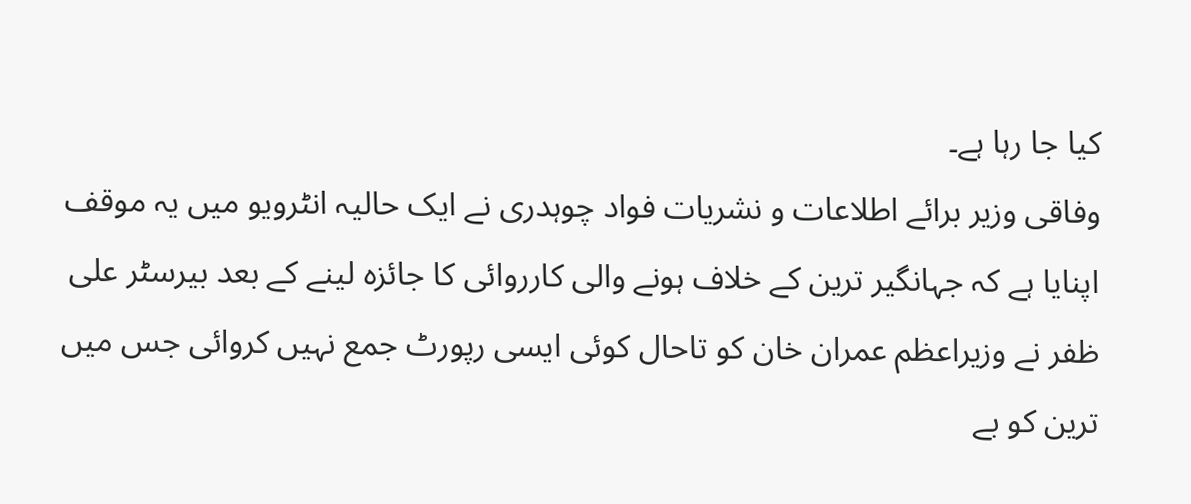کیا جا رہا ہے۔
وفاقی وزیر برائے اطلاعات و نشریات فواد چوہدری نے ایک حالیہ انٹرویو میں یہ موقف اپنایا ہے کہ جہانگیر ترین کے خلاف ہونے والی کارروائی کا جائزہ لینے کے بعد بیرسٹر علی ظفر نے وزیراعظم عمران خان کو تاحال کوئی ایسی رپورٹ جمع نہیں کروائی جس میں ترین کو بے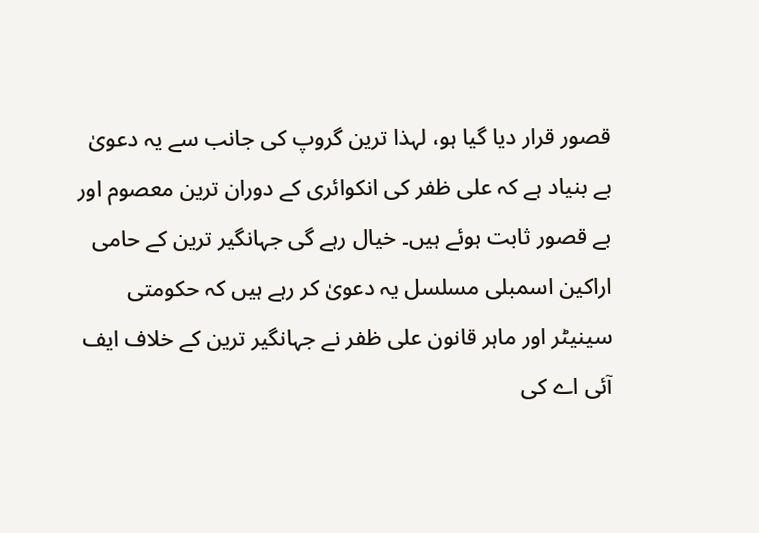قصور قرار دیا گیا ہو، لہذا ترین گروپ کی جانب سے یہ دعویٰ بے بنیاد ہے کہ علی ظفر کی انکوائری کے دوران ترین معصوم اور بے قصور ثابت ہوئے ہیں۔ خیال رہے گی جہانگیر ترین کے حامی اراکین اسمبلی مسلسل یہ دعویٰ کر رہے ہیں کہ حکومتی سینیٹر اور ماہر قانون علی ظفر نے جہانگیر ترین کے خلاف ایف آئی اے کی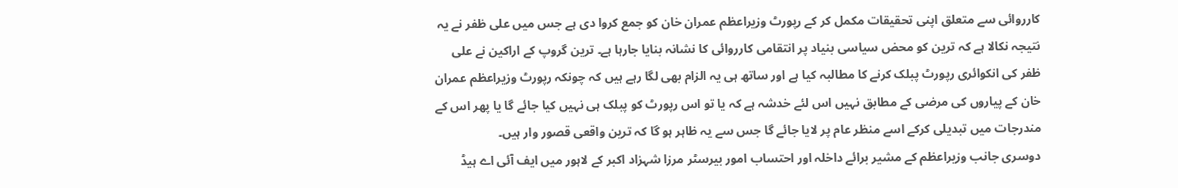کارروائی سے متعلق اپنی تحقیقات مکمل کر کے رپورٹ وزیراعظم عمران خان کو جمع کروا دی ہے جس میں علی ظفر نے یہ نتیجہ نکالا ہے کہ ترین کو محض سیاسی بنیاد پر انتقامی کارروائی کا نشانہ بنایا جارہا ہے۔ ترین گروپ کے اراکین نے علی ظفر کی انکوائری رپورٹ پبلک کرنے کا مطالبہ کیا ہے اور ساتھ ہی یہ الزام بھی لگا رہے ہیں کہ چونکہ رپورٹ وزیراعظم عمران خان کے پیاروں کی مرضی کے مطابق نہیں اس لئے خدشہ ہے کہ یا تو اس رپورٹ کو پبلک ہی نہیں کیا جائے گا یا پھر اس کے مندرجات میں تبدیلی کرکے اسے منظر عام پر لایا جائے گا جس سے یہ ظاہر ہو گا کہ ترین واقعی قصور وار ہیں۔
دوسری جانب وزیراعظم کے مشیر برائے داخلہ اور احتساب امور بیرسٹر مرزا شہزاد اکبر کے لاہور میں ایف آئی اے ہیڈ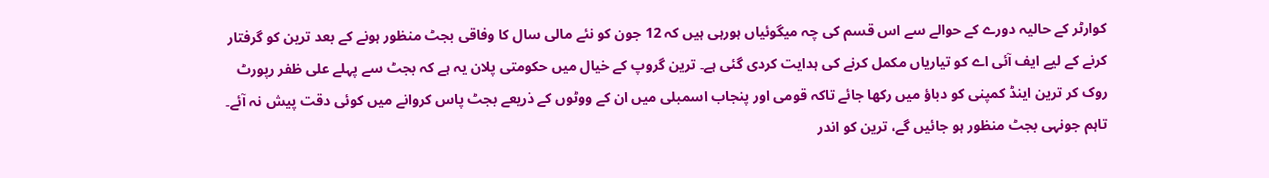کوارٹر کے حالیہ دورے کے حوالے سے اس قسم کی چہ میگوئیاں ہورہی ہیں کہ 12 جون کو نئے مالی سال کا وفاقی بجٹ منظور ہونے کے بعد ترین کو گرفتار کرنے کے لیے ایف آئی اے کو تیاریاں مکمل کرنے کی ہدایت کردی گئی ہے۔ ترین گروپ کے خیال میں حکومتی پلان یہ ہے کہ بجٹ سے پہلے علی ظفر رپورٹ روک کر ترین اینڈ کمپنی کو دباؤ میں رکھا جائے تاکہ قومی اور پنجاب اسمبلی میں ان کے ووٹوں کے ذریعے بجٹ پاس کروانے میں کوئی دقت پیش نہ آئے۔ تاہم جونہی بجٹ منظور ہو جائیں گے، ترین کو اندر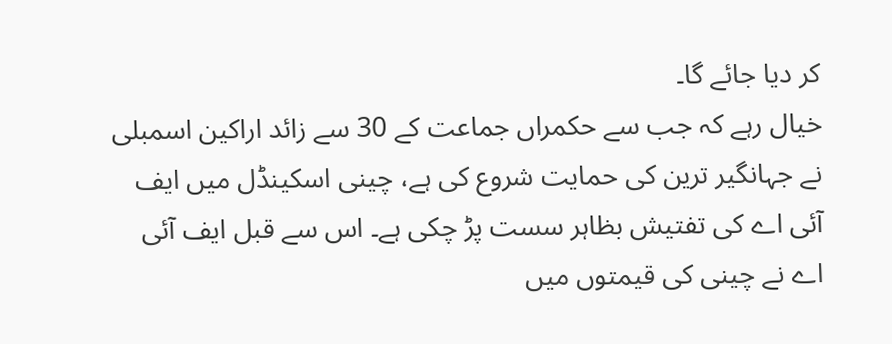کر دیا جائے گا۔
خیال رہے کہ جب سے حکمراں جماعت کے 30 سے زائد اراکین اسمبلی نے جہانگیر ترین کی حمایت شروع کی ہے، چینی اسکینڈل میں ایف آئی اے کی تفتیش بظاہر سست پڑ چکی ہے۔ اس سے قبل ایف آئی اے نے چینی کی قیمتوں میں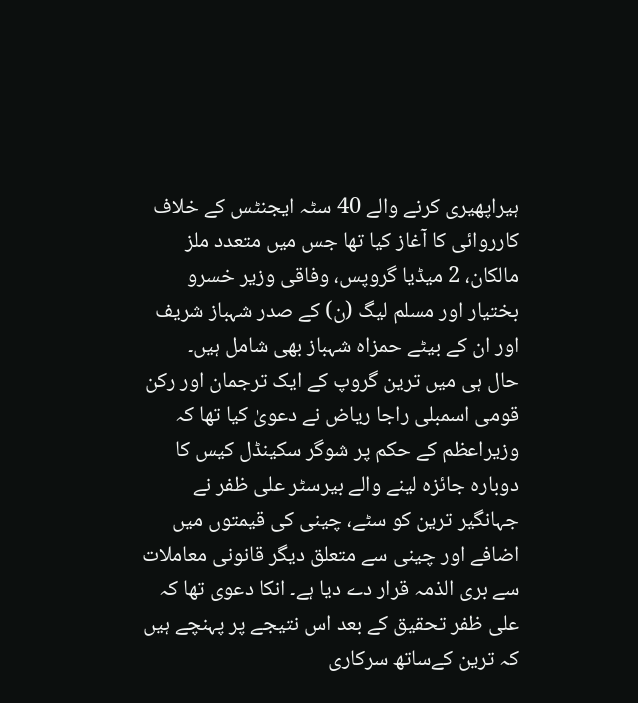ہیراپھیری کرنے والے 40 سٹہ ایجنٹس کے خلاف کارروائی کا آغاز کیا تھا جس میں متعدد ملز مالکان، 2 میڈیا گروپس، وفاقی وزیر خسرو بختیار اور مسلم لیگ (ن) کے صدر شہباز شریف اور ان کے بیٹے حمزاہ شہباز بھی شامل ہیں۔
حال ہی میں ترین گروپ کے ایک ترجمان اور رکن قومی اسمبلی راجا ریاض نے دعویٰ کیا تھا کہ وزیراعظم کے حکم پر شوگر سکینڈل کیس کا دوبارہ جائزہ لینے والے بیرسٹر علی ظفر نے جہانگیر ترین کو سٹے، چینی کی قیمتوں میں اضافے اور چینی سے متعلق دیگر قانونی معاملات سے بری الذمہ قرار دے دیا ہے۔ انکا دعوی تھا کہ علی ظفر تحقیق کے بعد اس نتیجے پر پہنچے ہیں کہ ترین کےساتھ سرکاری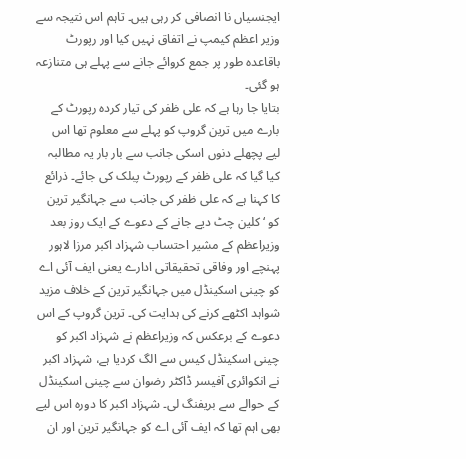ایجنسیاں نا انصافی کر رہی ہیں۔ تاہم اس نتیجہ سے وزیر اعظم کیمپ نے اتفاق نہیں کیا اور رپورٹ باقاعدہ طور پر جمع کروائے جانے سے پہلے ہی متنازعہ ہو گئی۔
بتایا جا رہا ہے کہ علی ظفر کی تیار کردہ رپورٹ کے بارے میں ترین گروپ کو پہلے سے معلوم تھا اس لیے پچھلے دنوں اسکی جانب سے بار بار یہ مطالبہ کیا گیا کہ علی ظفر کے رپورٹ پبلک کی جائے۔ ذرائع کا کہنا ہے کہ علی ظفر کی جانب سے جہانگیر ترین کو ‘کلین چٹ دیے جانے کے دعوے کے ایک روز بعد وزیراعظم کے مشیر احتساب شہزاد اکبر مرزا لاہور پہنچے اور وفاقی تحقیقاتی ادارے یعنی ایف آئی اے کو چینی اسکینڈل میں جہانگیر ترین کے خلاف مزید شواہد اکٹھے کرنے کی ہدایت کی۔ ترین گروپ کے اس دعوے کے برعکس کہ وزیراعظم نے شہزاد اکبر کو چینی اسکینڈل کیس سے الگ کردیا ہے، شہزاد اکبر نے انکوائری آفیسر ڈاکٹر رضوان سے چینی اسکینڈل کے حوالے سے بریفنگ لی۔ شہزاد اکبر کا دورہ اس لیے بھی اہم تھا کہ ایف آئی اے کو جہانگیر ترین اور ان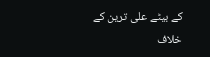کے بیٹے علی ترین کے خلاف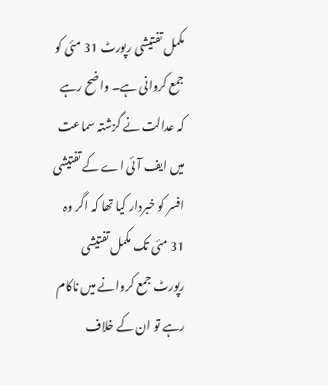مکمل تفتیشی رپورٹ 31 مئی کو جمع کروانی ہے۔ واضح رہے کہ عدالت نے گزشتہ سماعت میں ایف آئی اے کے تفتیشی افسر کو خبردار کیا تھا کہ اگر وہ 31 مئی تک مکمل تفتیشی رپورٹ جمع کروانے میں ناکام رہے تو ان کے خلاف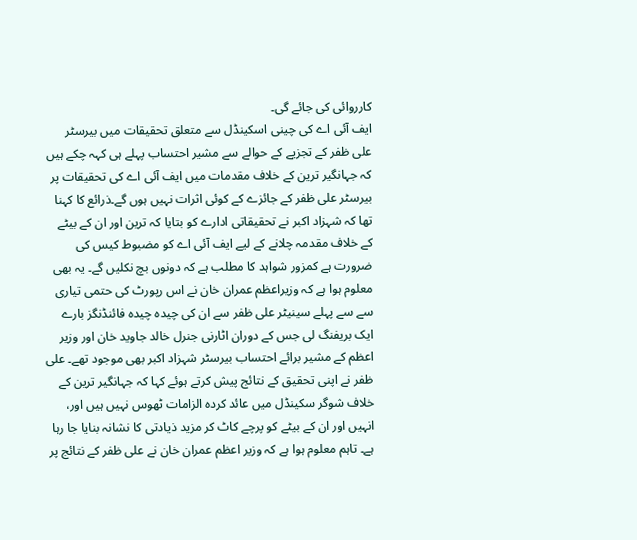کارروائی کی جائے گی۔
ایف آئی اے کی چینی اسکینڈل سے متعلق تحقیقات میں بیرسٹر علی ظفر کے تجزیے کے حوالے سے مشیر احتساب پہلے ہی کہہ چکے ہیں کہ جہانگیر ترین کے خلاف مقدمات میں ایف آئی اے کی تحقیقات پر بیرسٹر علی ظفر کے جائزے کے کوئی اثرات نہیں ہوں گے۔ذرائع کا کہنا تھا کہ شہزاد اکبر نے تحقیقاتی ادارے کو بتایا کہ ترین اور ان کے بیٹے کے خلاف مقدمہ چلانے کے لیے ایف آئی اے کو مضبوط کیس کی ضرورت ہے کمزور شواہد کا مطلب ہے کہ دونوں بچ نکلیں گے۔ یہ بھی معلوم ہوا ہے کہ وزیراعظم عمران خان نے اس رپورٹ کی حتمی تیاری سے سے پہلے سینیٹر علی ظفر سے ان کی چیدہ چیدہ فائنڈنگز بارے ایک بریفنگ لی جس کے دوران اٹارنی جنرل خالد جاوید خان اور وزیر اعظم کے مشیر برائے احتساب بیرسٹر شہزاد اکبر بھی موجود تھے۔ علی ظفر نے اپنی تحقیق کے نتائج پیش کرتے ہوئے کہا کہ جہانگیر ترین کے خلاف شوگر سکینڈل میں عائد کردہ الزامات ٹھوس نہیں ہیں اور، انہیں اور ان کے بیٹے کو پرچے کاٹ کر مزید ذیادتی کا نشانہ بنایا جا رہا ہے۔ تاہم معلوم ہوا ہے کہ وزیر اعظم عمران خان نے علی ظفر کے نتائج پر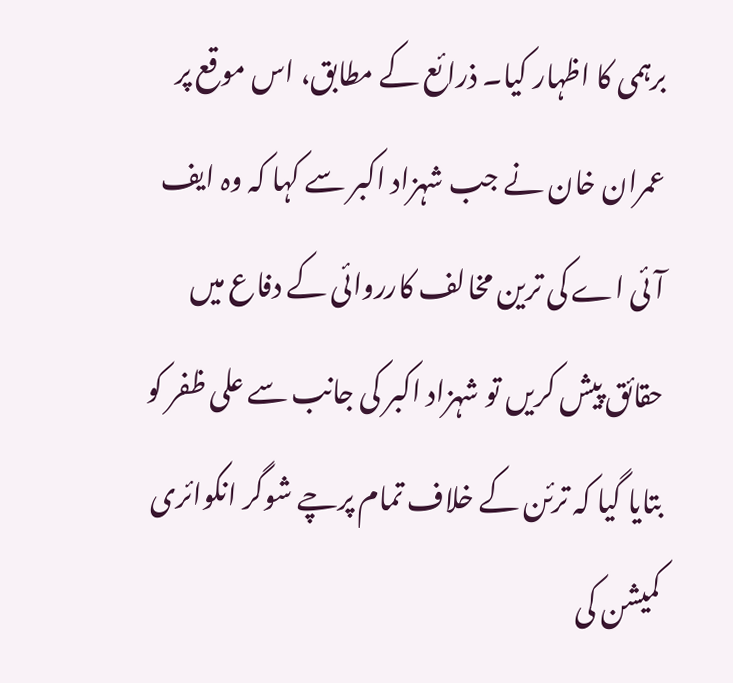برہمی کا اظہار کیا۔ ذرائع کے مطابق، اس موقع پر عمران خان نے جب شہزاد اکبر سے کہا کہ وہ ایف آئی اے کی ترین مخالف کارروائی کے دفاع میں حقائق پیش کریں تو شہزاد اکبر کی جانب سے علی ظفر کو بتایا گیا کہ ترئن کے خلاف تمام پرچے شوگر انکوائری کمیشن کی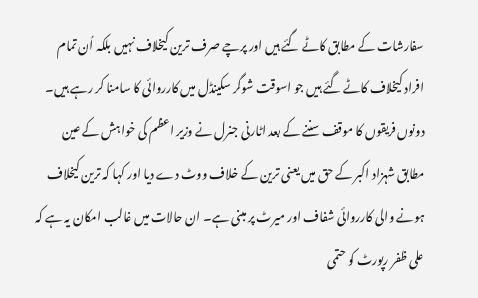سفارشات کے مطابق کاٹے گئے ہیں اور پرچے صرف ترین کیخلاف نہیں بلکہ اُن تمام افراد کیخلاف کاٹے گئے ہیں جو اسوقت شوگر سکینڈل میں کارروائی کا سامنا کر رہے ہیں۔ دونوں فریقوں کا موقف سننے کے بعد اٹارنی جنرل نے وزیر اعظم کی خواہش کے عین مطابق شہزاد اکبر کے حق میں یعنی ترین کے خلاف ووٹ دے دیا اور کہا کہ ترین کیخلاف ہونے والی کارروائی شفاف اور میرٹ پر مبنی ہے۔ ان حالات میں غالب امکان یہ ہے کہ علی ظفر رپورٹ کو حتمی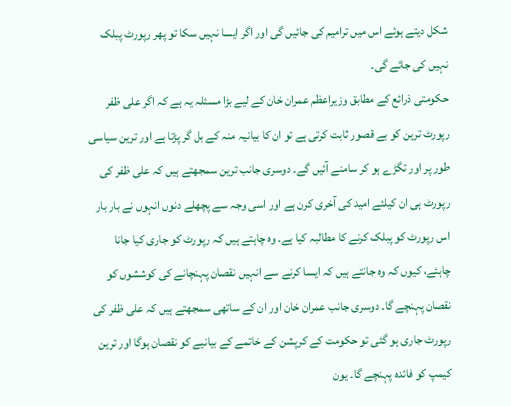شکل دیتے ہوئے اس میں ترامیم کی جائیں گی اور اگر ایسا نہیں سکا تو پھر رپورٹ پبلک نہیں کی جائے گی۔
حکومتی ذرائع کے مطابق وزیراعظم عمران خان کے لیے بڑا مسئلہ یہ ہے کہ اگر علی ظفر رپورٹ ترین کو بے قصور ثابت کرتی ہے تو ان کا بیانیہ منہ کے بل گر پڑتا ہے اور ترین سیاسی طور پر اور تگڑے ہو کر سامنے آئیں گے۔ دوسری جانب ترین سمجھتے ہیں کہ علی ظفر کی رپورٹ ہی ان کیلئے امید کی آخری کرن ہے اور اسی وجہ سے پچھلے دنوں انہوں نے بار بار اس رپورٹ کو پبلک کرنے کا مطالبہ کیا ہے۔ وہ چاہتے ہیں کہ رپورٹ کو جاری کیا جانا چاہئے، کیوں کہ وہ جانتے ہیں کہ ایسا کرنے سے انہیں نقصان پہنچانے کی کوششوں کو نقصان پہنچے گا۔ دوسری جانب عمران خان اور ان کے ساتھی سمجھتے ہیں کہ علی ظفر کی رپورٹ جاری ہو گئی تو حکومت کے کرپشن کے خاتمے کے بیانیے کو نقصان ہوگا اور ترین کیمپ کو فائدہ پہنچے گا۔ یون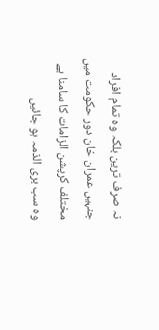نہ صرف ترین بلکہ وہ تمام افراد جنہیں عمران خان دور حکومت میں مختلف کرپشن الزامات کا سامنا ہے وہ سب بری الذمہ ہو جائیں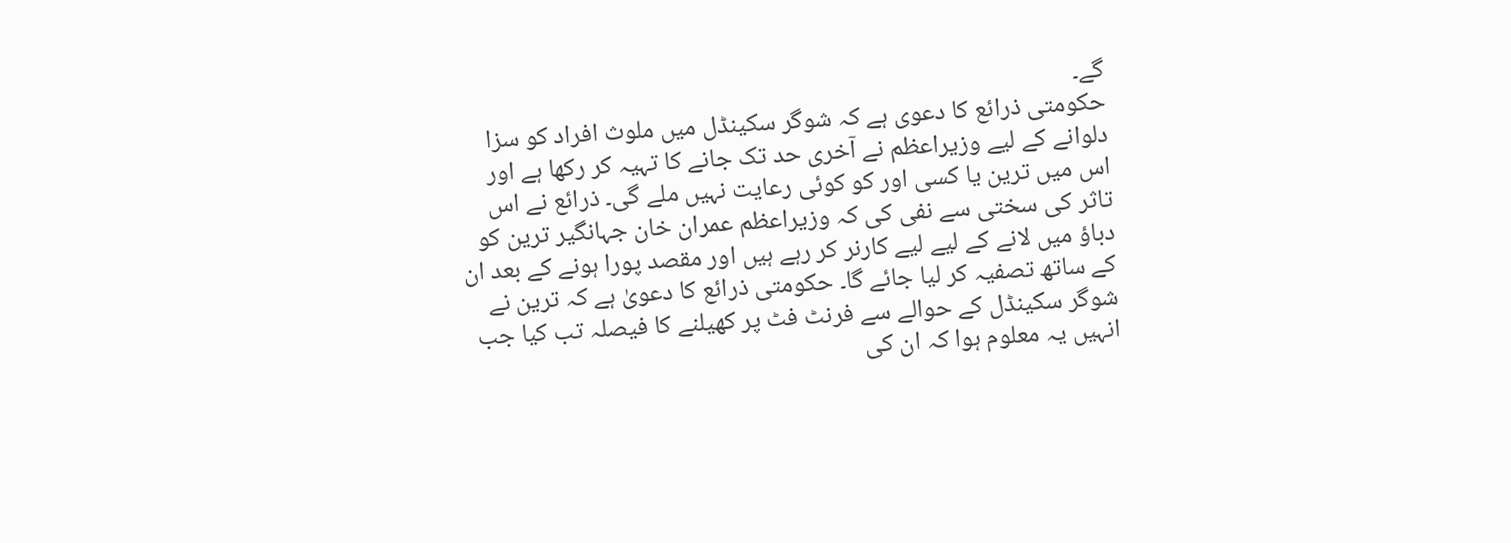گے۔
حکومتی ذرائع کا دعوی ہے کہ شوگر سکینڈل میں ملوث افراد کو سزا دلوانے کے لیے وزیراعظم نے آخری حد تک جانے کا تہیہ کر رکھا ہے اور اس میں ترین یا کسی اور کو کوئی رعایت نہیں ملے گی۔ ذرائع نے اس تاثر کی سختی سے نفی کی کہ وزیراعظم عمران خان جہانگیر ترین کو دباؤ میں لانے کے لیے لیے کارنر کر رہے ہیں اور مقصد پورا ہونے کے بعد ان کے ساتھ تصفیہ کر لیا جائے گا۔ حکومتی ذرائع کا دعویٰ ہے کہ ترین نے شوگر سکینڈل کے حوالے سے فرنٹ فٹ پر کھیلنے کا فیصلہ تب کیا جب انہیں یہ معلوم ہوا کہ ان کی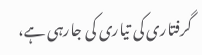گرفتاری کی تیاری کی جارہی ہے،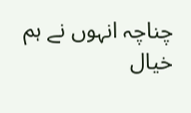چناچہ انہوں نے ہم خیال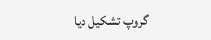گروپ تشکیل دیا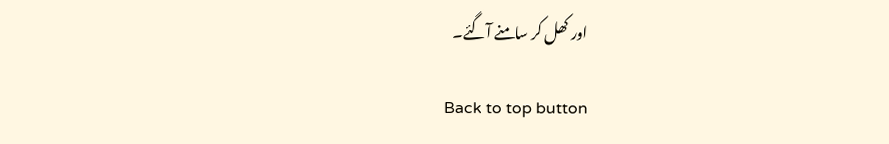اور کھل کر سامنے آگئے۔

Back to top button